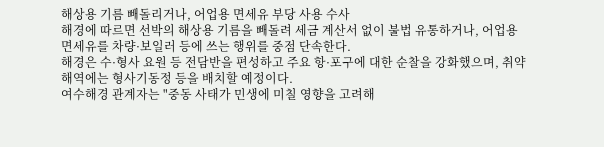해상용 기름 빼돌리거나, 어업용 면세유 부당 사용 수사
해경에 따르면 선박의 해상용 기름을 빼돌려 세금 계산서 없이 불법 유통하거나, 어업용 면세유를 차량·보일러 등에 쓰는 행위를 중점 단속한다.
해경은 수·형사 요원 등 전담반을 편성하고 주요 항·포구에 대한 순찰을 강화했으며, 취약 해역에는 형사기동정 등을 배치할 예정이다.
여수해경 관계자는 "중동 사태가 민생에 미칠 영향을 고려해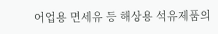어업용 면세유 등 해상용 석유제품의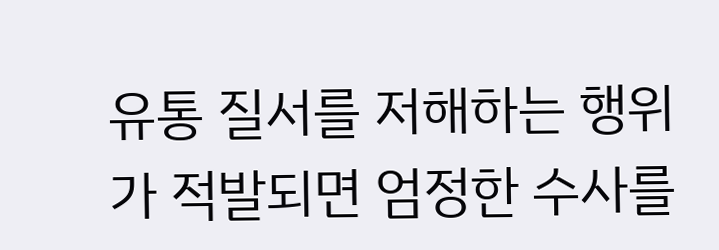유통 질서를 저해하는 행위가 적발되면 엄정한 수사를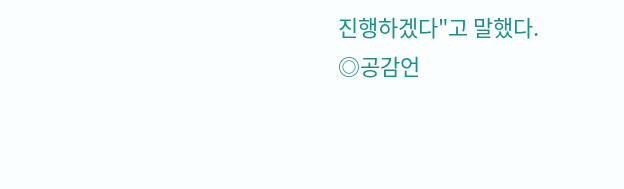진행하겠다"고 말했다.
◎공감언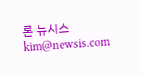론 뉴시스 kim@newsis.com